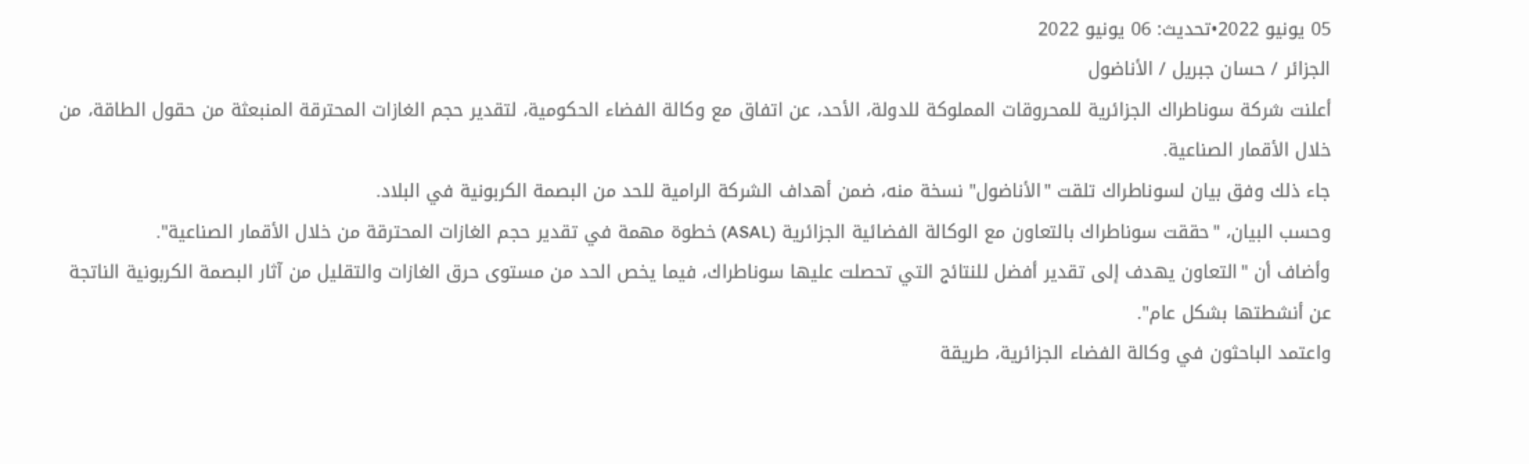05 يونيو 2022•تحديث: 06 يونيو 2022
الجزائر / حسان جبريل / الأناضول
أعلنت شركة سوناطراك الجزائرية للمحروقات المملوكة للدولة، الأحد، عن اتفاق مع وكالة الفضاء الحكومية، لتقدير حجم الغازات المحترقة المنبعثة من حقول الطاقة، من خلال الأقمار الصناعية.
جاء ذلك وفق بيان لسوناطراك تلقت "الأناضول" نسخة منه، ضمن أهداف الشركة الرامية للحد من البصمة الكربونية في البلاد.
وحسب البيان، "حققت سوناطراك بالتعاون مع الوكالة الفضائية الجزائرية (ASAL) خطوة مهمة في تقدير حجم الغازات المحترقة من خلال الأقمار الصناعية".
وأضاف أن "التعاون يهدف إلى تقدير أفضل للنتائج التي تحصلت عليها سوناطراك، فيما يخص الحد من مستوى حرق الغازات والتقليل من آثار البصمة الكربونية الناتجة عن أنشطتها بشكل عام".
واعتمد الباحثون في وكالة الفضاء الجزائرية، طريقة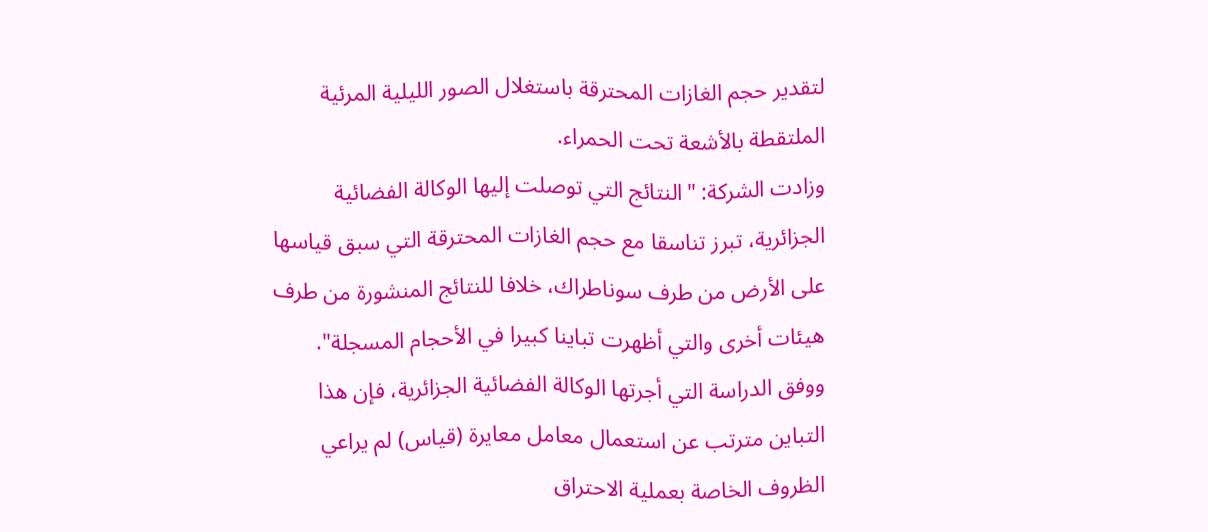لتقدير حجم الغازات المحترقة باستغلال الصور الليلية المرئية الملتقطة بالأشعة تحت الحمراء.
وزادت الشركة: "النتائج التي توصلت إليها الوكالة الفضائية الجزائرية، تبرز تناسقا مع حجم الغازات المحترقة التي سبق قياسها على الأرض من طرف سوناطراك، خلافا للنتائج المنشورة من طرف هيئات أخرى والتي أظهرت تباينا كبيرا في الأحجام المسجلة".
ووفق الدراسة التي أجرتها الوكالة الفضائية الجزائرية، فإن هذا التباين مترتب عن استعمال معامل معايرة (قياس) لم يراعي الظروف الخاصة بعملية الاحتراق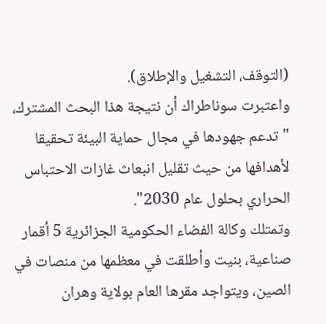(التوقف، التشغيل والإطلاق).
واعتبرت سوناطراك أن نتيجة هذا البحث المشترك، "تدعم جهودها في مجال حماية البيئة تحقيقا لأهدافها من حيث تقليل انبعاث غازات الاحتباس الحراري بحلول عام 2030".
وتمتلك وكالة الفضاء الحكومية الجزائرية 5 أقمار صناعية، بنيت وأطلقت في معظمها من منصات في الصين، ويتواجد مقرها العام بولاية وهران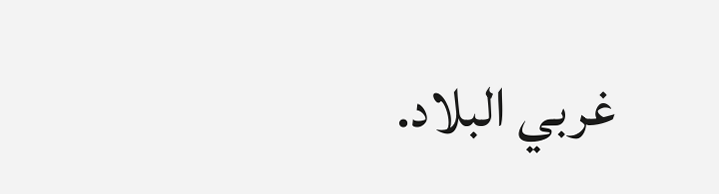غربي البلاد.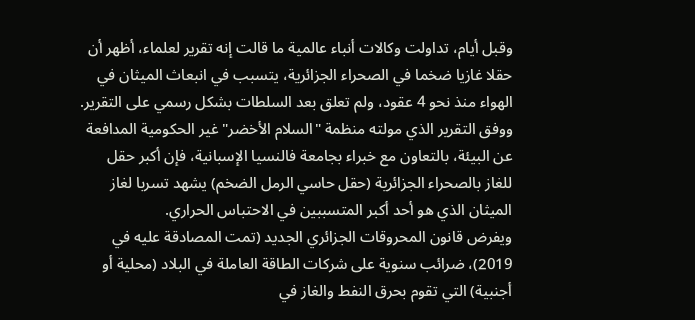وقبل أيام، تداولت وكالات أنباء عالمية ما قالت إنه تقرير لعلماء، أظهر أن حقلا غازيا ضخما في الصحراء الجزائرية، يتسبب في انبعاث الميثان في الهواء منذ نحو 4 عقود، ولم تعلق بعد السلطات بشكل رسمي على التقرير.
ووفق التقرير الذي مولته منظمة "السلام الأخضر" غير الحكومية المدافعة عن البيئة، بالتعاون مع خبراء بجامعة فالنسيا الإسبانية، فإن أكبر حقل للغاز بالصحراء الجزائرية (حقل حاسي الرمل الضخم) يشهد تسربا لغاز الميثان الذي هو أحد أكبر المتسببين في الاحتباس الحراري.
ويفرض قانون المحروقات الجزائري الجديد (تمت المصادقة عليه في 2019)، ضرائب سنوية على شركات الطاقة العاملة في البلاد (محلية أو أجنبية) التي تقوم بحرق النفط والغاز في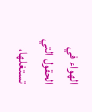الهواء في الحقول التي تستغلها،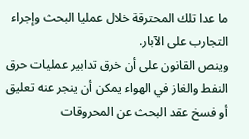ما عدا تلك المحترقة خلال عمليا البحث وإجراء التجارب على الآبار.
وينص القانون على أن خرق تدابير عمليات حرق النفط والغاز في الهواء يمكن أن ينجر عنه تعليق أو فسخ عقد البحث عن المحروقات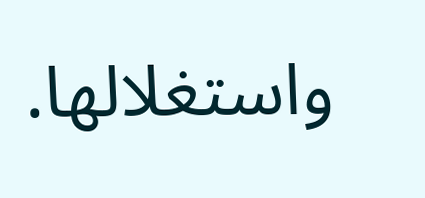واستغلالها.